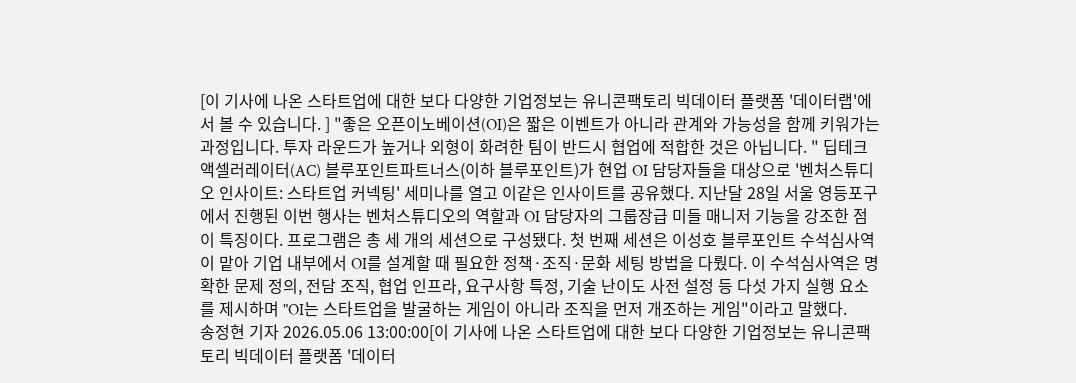[이 기사에 나온 스타트업에 대한 보다 다양한 기업정보는 유니콘팩토리 빅데이터 플랫폼 '데이터랩'에서 볼 수 있습니다. ] "좋은 오픈이노베이션(OI)은 짧은 이벤트가 아니라 관계와 가능성을 함께 키워가는 과정입니다. 투자 라운드가 높거나 외형이 화려한 팀이 반드시 협업에 적합한 것은 아닙니다. " 딥테크 액셀러레이터(AC) 블루포인트파트너스(이하 블루포인트)가 현업 OI 담당자들을 대상으로 '벤처스튜디오 인사이트: 스타트업 커넥팅' 세미나를 열고 이같은 인사이트를 공유했다. 지난달 28일 서울 영등포구에서 진행된 이번 행사는 벤처스튜디오의 역할과 OI 담당자의 그룹장급 미들 매니저 기능을 강조한 점이 특징이다. 프로그램은 총 세 개의 세션으로 구성됐다. 첫 번째 세션은 이성호 블루포인트 수석심사역이 맡아 기업 내부에서 OI를 설계할 때 필요한 정책·조직·문화 세팅 방법을 다뤘다. 이 수석심사역은 명확한 문제 정의, 전담 조직, 협업 인프라, 요구사항 특정, 기술 난이도 사전 설정 등 다섯 가지 실행 요소를 제시하며 "OI는 스타트업을 발굴하는 게임이 아니라 조직을 먼저 개조하는 게임"이라고 말했다.
송정현 기자 2026.05.06 13:00:00[이 기사에 나온 스타트업에 대한 보다 다양한 기업정보는 유니콘팩토리 빅데이터 플랫폼 '데이터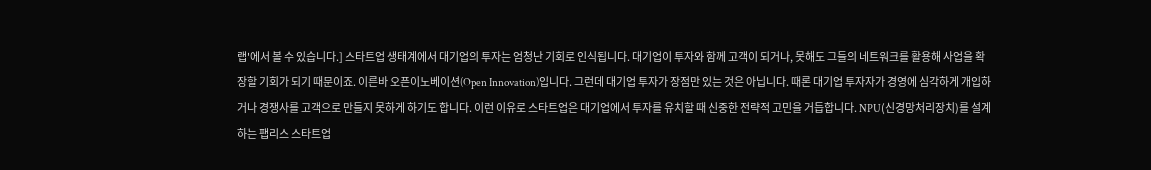랩'에서 볼 수 있습니다.] 스타트업 생태계에서 대기업의 투자는 엄청난 기회로 인식됩니다. 대기업이 투자와 함께 고객이 되거나, 못해도 그들의 네트워크를 활용해 사업을 확장할 기회가 되기 때문이죠. 이른바 오픈이노베이션(Open Innovation)입니다. 그런데 대기업 투자가 장점만 있는 것은 아닙니다. 때론 대기업 투자자가 경영에 심각하게 개입하거나 경쟁사를 고객으로 만들지 못하게 하기도 합니다. 이런 이유로 스타트업은 대기업에서 투자를 유치할 때 신중한 전략적 고민을 거듭합니다. NPU(신경망처리장치)를 설계하는 팹리스 스타트업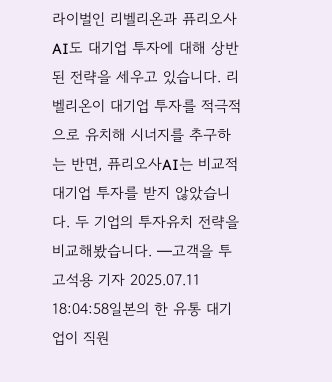라이벌인 리벨리온과 퓨리오사AI도 대기업 투자에 대해 상반된 전략을 세우고 있습니다. 리벨리온이 대기업 투자를 적극적으로 유치해 시너지를 추구하는 반면, 퓨리오사AI는 비교적 대기업 투자를 받지 않았습니다. 두 기업의 투자유치 전략을 비교해봤습니다. ━고객을 투
고석용 기자 2025.07.11 18:04:58일본의 한 유통 대기업이 직원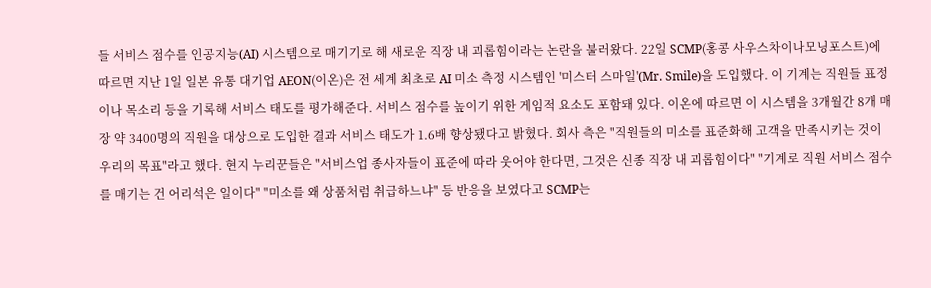들 서비스 점수를 인공지능(AI) 시스템으로 매기기로 해 새로운 직장 내 괴롭힘이라는 논란을 불러왔다. 22일 SCMP(홍콩 사우스차이나모닝포스트)에 따르면 지난 1일 일본 유통 대기업 AEON(이온)은 전 세계 최초로 AI 미소 측정 시스템인 '미스터 스마일'(Mr. Smile)을 도입했다. 이 기계는 직원들 표정이나 목소리 등을 기록해 서비스 태도를 평가해준다. 서비스 점수를 높이기 위한 게임적 요소도 포함돼 있다. 이온에 따르면 이 시스템을 3개월간 8개 매장 약 3400명의 직원을 대상으로 도입한 결과 서비스 태도가 1.6배 향상됐다고 밝혔다. 회사 측은 "직원들의 미소를 표준화해 고객을 만족시키는 것이 우리의 목표"라고 했다. 현지 누리꾼들은 "서비스업 종사자들이 표준에 따라 웃어야 한다면, 그것은 신종 직장 내 괴롭힘이다" "기계로 직원 서비스 점수를 매기는 건 어리석은 일이다" "미소를 왜 상품처럼 취급하느냐" 등 반응을 보였다고 SCMP는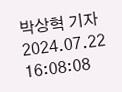박상혁 기자 2024.07.22 16:08:08